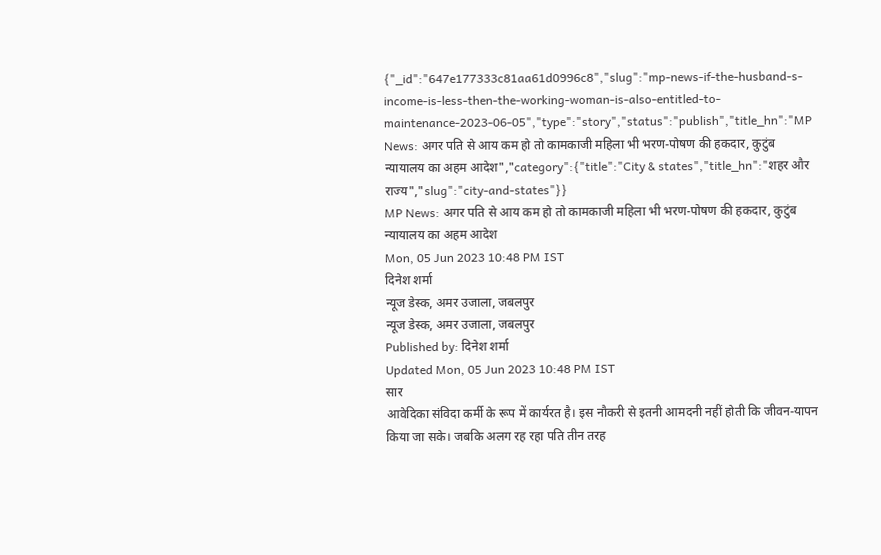{"_id":"647e177333c81aa61d0996c8","slug":"mp-news-if-the-husband-s-income-is-less-then-the-working-woman-is-also-entitled-to-maintenance-2023-06-05","type":"story","status":"publish","title_hn":"MP News: अगर पति से आय कम हो तो कामकाजी महिला भी भरण-पोषण की हकदार, कुटुंब न्यायालय का अहम आदेश","category":{"title":"City & states","title_hn":"शहर और राज्य","slug":"city-and-states"}}
MP News: अगर पति से आय कम हो तो कामकाजी महिला भी भरण-पोषण की हकदार, कुटुंब न्यायालय का अहम आदेश
Mon, 05 Jun 2023 10:48 PM IST
दिनेश शर्मा
न्यूज डेस्क, अमर उजाला, जबलपुर
न्यूज डेस्क, अमर उजाला, जबलपुर
Published by: दिनेश शर्मा
Updated Mon, 05 Jun 2023 10:48 PM IST
सार
आवेदिका संविदा कर्मी के रूप में कार्यरत है। इस नौकरी से इतनी आमदनी नहीं होती कि जीवन-यापन किया जा सके। जबकि अलग रह रहा पति तीन तरह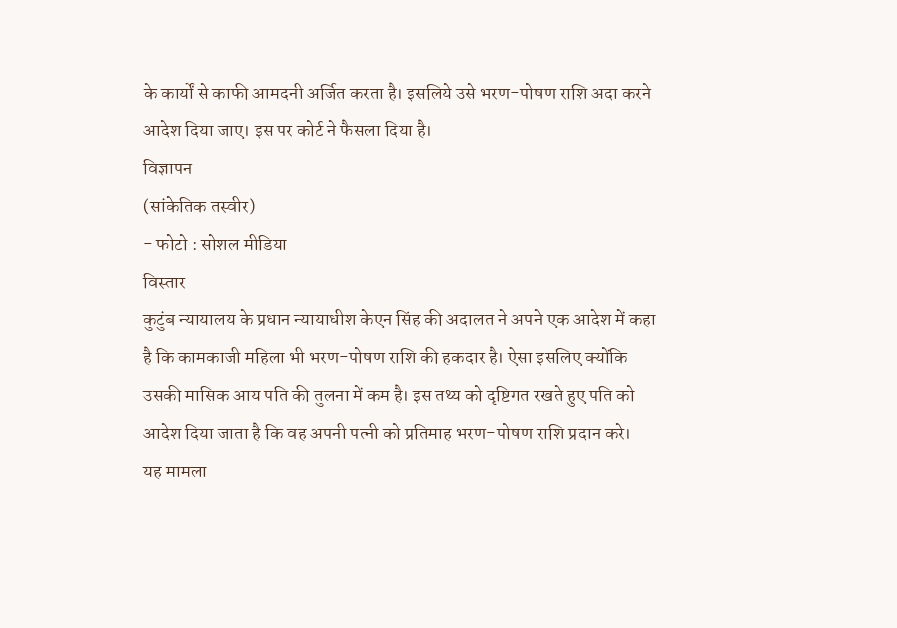के कार्यों से काफी आमदनी अर्जित करता है। इसलिये उसे भरण-पोषण राशि अदा करने आदेश दिया जाए। इस पर कोर्ट ने फैसला दिया है।
विज्ञापन
(सांकेतिक तस्वीर)
- फोटो : सोशल मीडिया
विस्तार
कुटुंब न्यायालय के प्रधान न्यायाधीश केएन सिंह की अदालत ने अपने एक आदेश में कहा है कि कामकाजी महिला भी भरण-पोषण राशि की हकदार है। ऐसा इसलिए क्योंकि उसकी मासिक आय पति की तुलना में कम है। इस तथ्य को दृष्टिगत रखते हुए पति को आदेश दिया जाता है कि वह अपनी पत्नी को प्रतिमाह भरण-पोषण राशि प्रदान करे।
यह मामला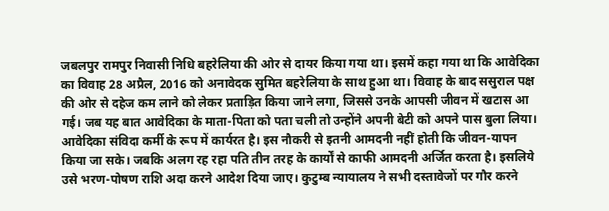जबलपुर रामपुर निवासी निधि बहरेलिया की ओर से दायर किया गया था। इसमें कहा गया था कि आवेदिका का विवाह 28 अप्रैल, 2016 को अनावेदक सुमित बहरेलिया के साथ हुआ था। विवाह के बाद ससुराल पक्ष की ओर से दहेज कम लाने को लेकर प्रताड़ित किया जाने लगा, जिससे उनके आपसी जीवन में खटास आ गई। जब यह बात आवेदिका के माता-पिता को पता चली तो उन्होंने अपनी बेटी को अपने पास बुला लिया। आवेदिका संविदा कर्मी के रूप में कार्यरत है। इस नौकरी से इतनी आमदनी नहीं होती कि जीवन-यापन किया जा सके। जबकि अलग रह रहा पति तीन तरह के कार्यों से काफी आमदनी अर्जित करता है। इसलिये उसे भरण-पोषण राशि अदा करने आदेश दिया जाए। कुटुम्ब न्यायालय ने सभी दस्तावेजों पर गौर करने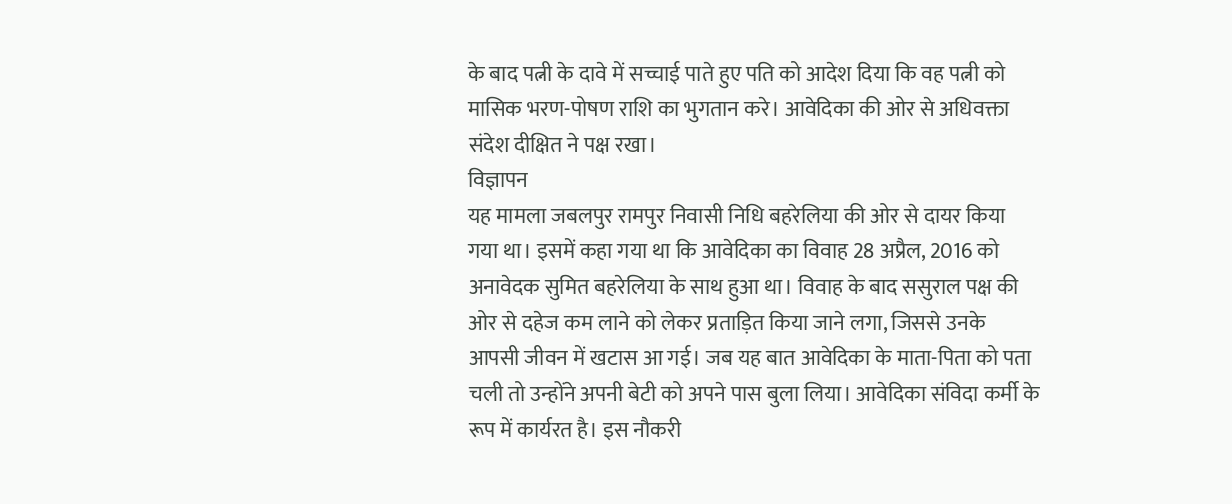के बाद पत्नी के दावे में सच्चाई पाते हुए पति को आदेश दिया कि वह पत्नी को मासिक भरण-पोषण राशि का भुगतान करे। आवेदिका की ओर से अधिवक्ता संदेश दीक्षित ने पक्ष रखा।
विज्ञापन
यह मामला जबलपुर रामपुर निवासी निधि बहरेलिया की ओर से दायर किया गया था। इसमें कहा गया था कि आवेदिका का विवाह 28 अप्रैल, 2016 को अनावेदक सुमित बहरेलिया के साथ हुआ था। विवाह के बाद ससुराल पक्ष की ओर से दहेज कम लाने को लेकर प्रताड़ित किया जाने लगा, जिससे उनके आपसी जीवन में खटास आ गई। जब यह बात आवेदिका के माता-पिता को पता चली तो उन्होंने अपनी बेटी को अपने पास बुला लिया। आवेदिका संविदा कर्मी के रूप में कार्यरत है। इस नौकरी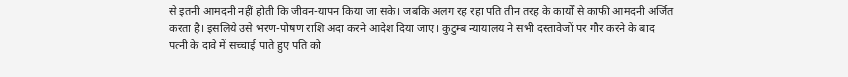से इतनी आमदनी नहीं होती कि जीवन-यापन किया जा सके। जबकि अलग रह रहा पति तीन तरह के कार्यों से काफी आमदनी अर्जित करता है। इसलिये उसे भरण-पोषण राशि अदा करने आदेश दिया जाए। कुटुम्ब न्यायालय ने सभी दस्तावेजों पर गौर करने के बाद पत्नी के दावे में सच्चाई पाते हुए पति को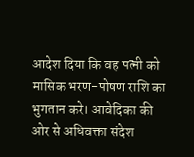आदेश दिया कि वह पत्नी को मासिक भरण-पोषण राशि का भुगतान करे। आवेदिका की ओर से अधिवक्ता संदेश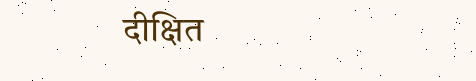दीक्षित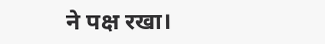ने पक्ष रखा।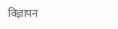विज्ञापन